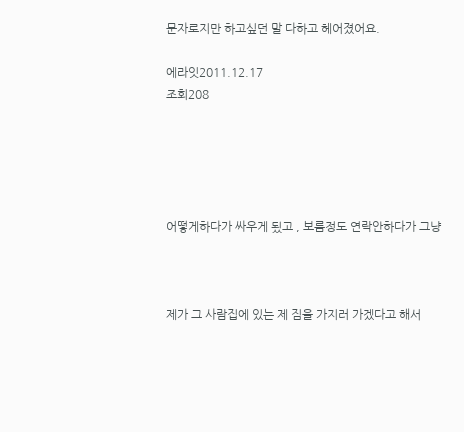문자로지만 하고싶던 말 다하고 헤어졌어요.

에라잇2011.12.17
조회208





어떻게하다가 싸우게 됬고 , 보름정도 연락안하다가 그냥



제가 그 사람집에 있는 제 짐을 가지러 가겠다고 해서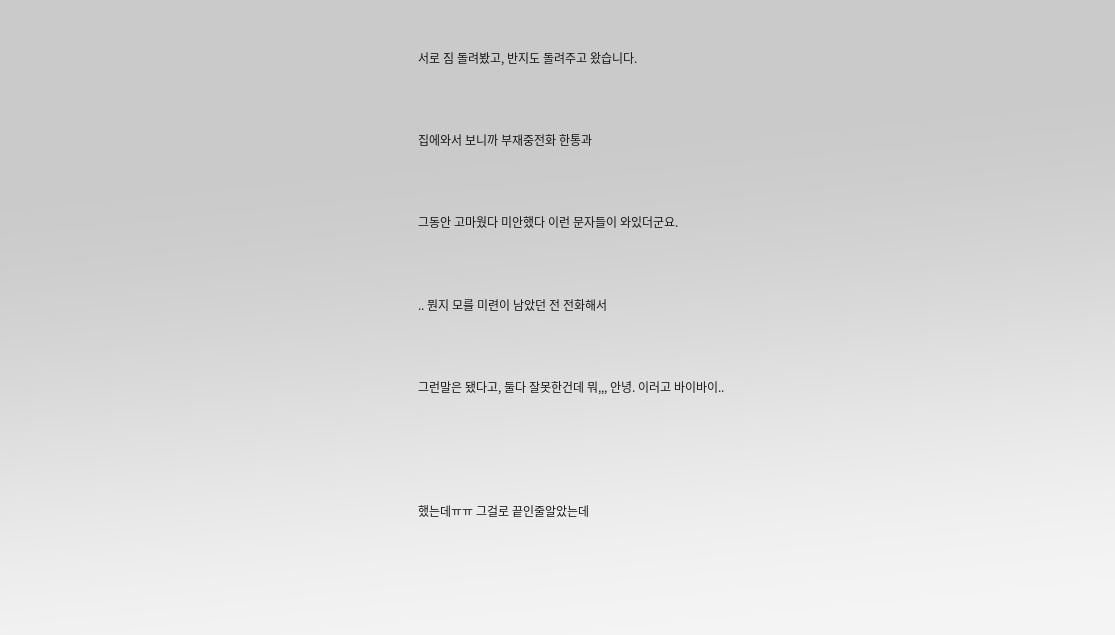서로 짐 돌려봤고, 반지도 돌려주고 왔습니다.



집에와서 보니까 부재중전화 한통과



그동안 고마웠다 미안했다 이런 문자들이 와있더군요.



.. 뭔지 모를 미련이 남았던 전 전화해서



그런말은 됐다고, 둘다 잘못한건데 뭐,,, 안녕. 이러고 바이바이..





했는데ㅠㅠ 그걸로 끝인줄알았는데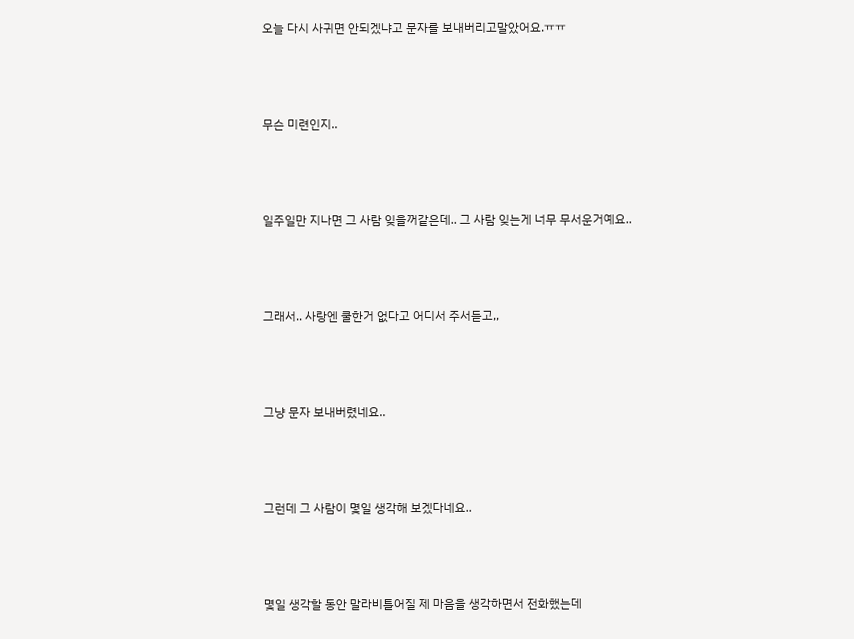오늘 다시 사귀면 안되겠냐고 문자를 보내버리고말았어요.ㅠㅠ



무슨 미련인지..



일주일만 지나면 그 사람 잊을꺼같은데.. 그 사람 잊는게 너무 무서운거예요..



그래서.. 사랑엔 쿨한거 없다고 어디서 주서듣고,,



그냥 문자 보내버렸네요..



그런데 그 사람이 몇일 생각해 보겠다네요..



몇일 생각할 동안 말라비틀어질 제 마음을 생각하면서 전화했는데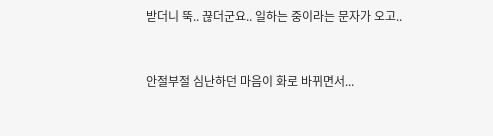받더니 뚝.. 끊더군요.. 일하는 중이라는 문자가 오고..



안절부절 심난하던 마음이 화로 바뀌면서...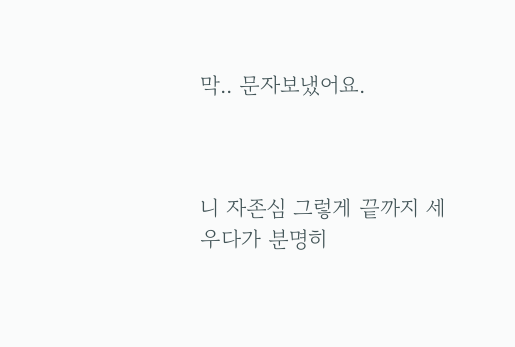막.. 문자보냈어요.



니 자존심 그렇게 끝까지 세우다가 분명히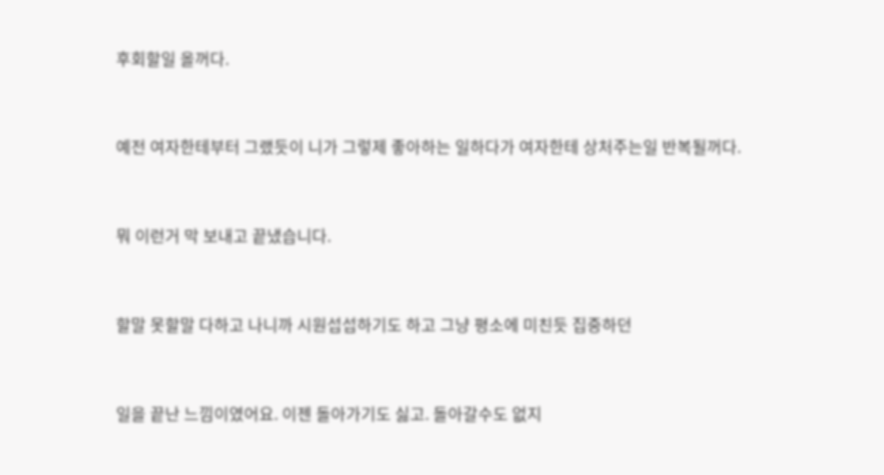후회할일 올꺼다.



예전 여자한테부터 그랬듯이 니가 그렇제 좋아하는 일하다가 여자한테 상처주는일 반복될꺼다.



뭐 이런거 막 보내고 끝냈습니다.



할말 못할말 다하고 나니까 시원섭섭하기도 하고 그냥 평소에 미친듯 집중하던



일을 끝난 느낌이였어요. 이젠 돌아가기도 싫고. 돌아갈수도 없지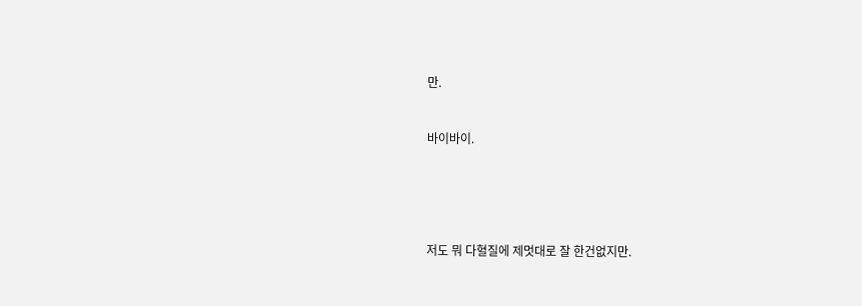만.



바이바이.







저도 뭐 다혈질에 제멋대로 잘 한건없지만.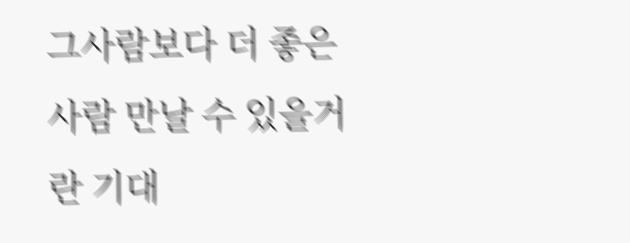그사람보다 더 좋은 사람 만날 수 있을거란 기대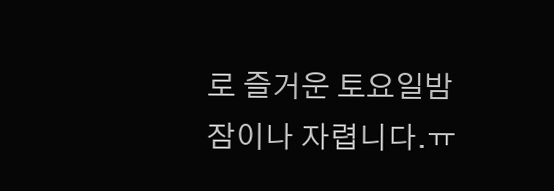로 즐거운 토요일밤 잠이나 자렵니다.ㅠ